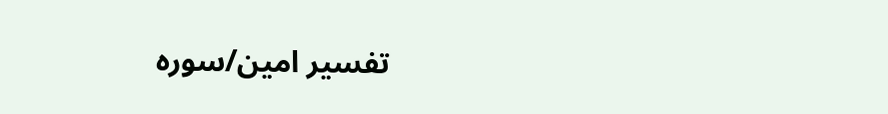تفسیر امین/سورہ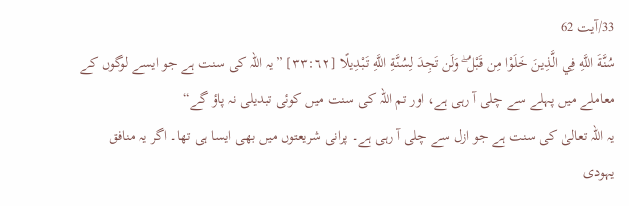33/آیت 62
سُنَّةَ اللَّهِ فِي الَّذِينَ خَلَوْا مِن قَبْلُ ۖ وَلَن تَجِدَ لِسُنَّةِ اللَّهِ تَبْدِيلًا [٣٣:٦٢] ”یہ اللہ کی سنت ہے جو ایسے لوگوں کے معاملے میں پہلے سے چلی آ رہی ہے، اور تم اللہ کی سنت میں کوئی تبدیلی نہ پاؤ گے“
یہ اللہ تعالیٰ کی سنت ہے جو ازل سے چلی آ رہی ہے۔ پرانی شریعتوں میں بھی ایسا ہی تھا۔ اگر یہ منافق یہودی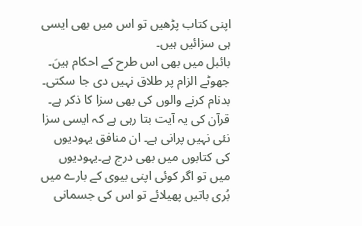اپنی کتاب پڑھیں تو اس میں بھی ایسی ہی سزائیں ہیں۔
بائبل میں بھی اس طرح کے احکام ہیںَ۔ جھوٹے الزام پر طلاق نہیں دی جا سکتی۔ بدنام کرنے والوں کی بھی سزا کا ذکر ہے۔ قرآن کی یہ آیت بتا رہی ہے کہ ایسی سزا نئی نہیں پرانی ہے۔ ان منافق یہودیوں کی کتابوں میں بھی درج ہے۔یہودیوں میں تو اگر کوئی اپنی بیوی کے بارے میں بُری باتیں پھیلائے تو اس کی جسمانی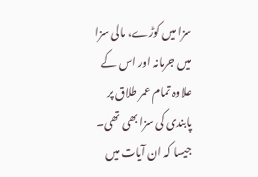سزا میں کوڑے، مالی سزا میں جرمانہ اور اس کے علاوہ تمام عمر طلاق پر پابندی کی سزا بھی تھی۔ جیسا کہ ان آیات میں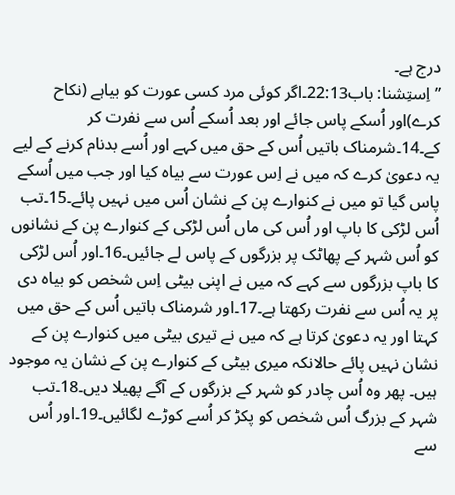درج ہے۔
”اِستِشنا: باب22:13۔اگر کوئی مرد کسی عورت کو بیاہے (نکاح کرے)اور اُسکے پاس جائے اور بعد اُسکے اُس سے نفرت کر کے۔14۔شرمناک باتیں اُس کے حق میں کہے اور اُسے بدنام کرنے کے لیے یہ دعویٰ کرے کہ میں نے اِس عورت سے بیاہ کیا اور جب میں اُسکے پاس گیا تو میں نے کنوارے پن کے نشان اُس میں نہیں پائے۔15۔تب اُس لڑکی کا باپ اور اُس کی ماں اُس لڑکی کے کنوارے پن کے نشانوں کو اُس شہر کے پھاٹک پر بزرگوں کے پاس لے جائیں۔16۔اور اُس لڑکی کا باپ بزرگوں سے کہے کہ میں نے اپنی بیٹی اِس شخص کو بیاہ دی پر یہ اُس سے نفرت رکھتا ہے۔17۔اور شرمناک باتیں اُس کے حق میں کہتا اور یہ دعویٰ کرتا ہے کہ میں نے تیری بیٹی میں کنوارے پن کے نشان نہیں پائے حالانکہ میری بیٹی کے کنوارے پن کے نشان یہ موجود ہیں۔ پھر وہ اُس چادر کو شہر کے بزرگوں کے آگے پھیلا دیں۔18۔تب شہر کے بزرگ اُس شخص کو پکڑ کر اُسے کوڑے لگائیں۔19۔اور اُس سے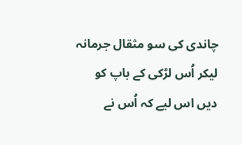چاندی کی سو مثقال جرمانہ لیکر اُس لڑکی کے باپ کو دیں اس لیے کہ اُس نے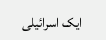ایک اسرائیلی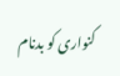کنواری کو بدنام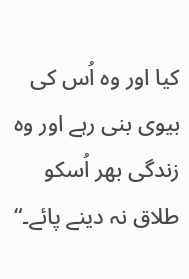کیا اور وہ اُس کی بیوی بنی رہے اور وہ زندگی بھر اُسکو طلاق نہ دینے پائے۔“